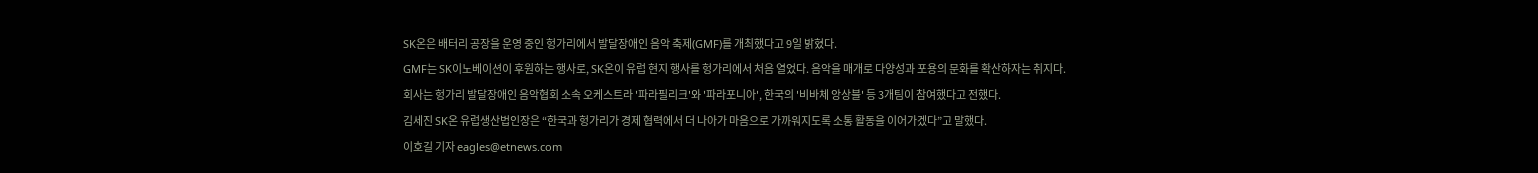SK온은 배터리 공장을 운영 중인 헝가리에서 발달장애인 음악 축제(GMF)를 개최했다고 9일 밝혔다.
GMF는 SK이노베이션이 후원하는 행사로, SK온이 유럽 현지 행사를 헝가리에서 처음 열었다. 음악을 매개로 다양성과 포용의 문화를 확산하자는 취지다.
회사는 헝가리 발달장애인 음악협회 소속 오케스트라 '파라필리크'와 '파라포니아', 한국의 '비바체 앙상블' 등 3개팀이 참여했다고 전했다.
김세진 SK온 유럽생산법인장은 “한국과 헝가리가 경제 협력에서 더 나아가 마음으로 가까워지도록 소통 활동을 이어가겠다”고 말했다.
이호길 기자 eagles@etnews.com